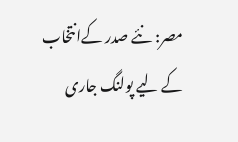مصر: نئے صدر کےانتخاب کے لیے پولنگ جاری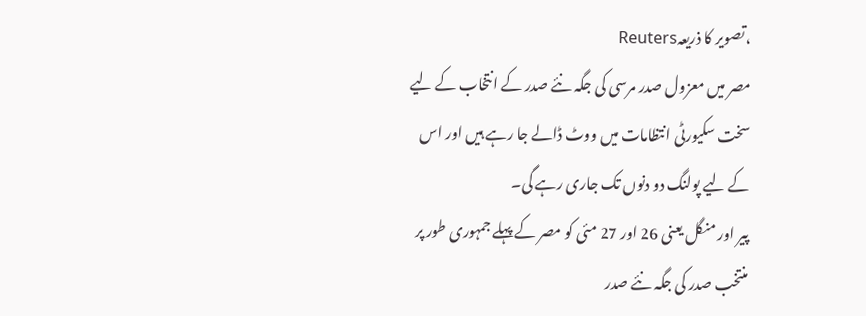،تصویر کا ذریعہReuters
مصر میں معزول صدر مرسی کی جگہ نئے صدر کے انتخاب کے لیے سخت سکیورٹی انتظامات میں ووٹ ڈالے جا رہے ہیں اور اس کے لیے پولنگ دو دنوں تک جاری رہے گی۔
پیر اور منگل یعنی 26 اور 27 مئی کو مصر کے پہلے جمہوری طور پر منتخب صدر کی جگہ نئے صدر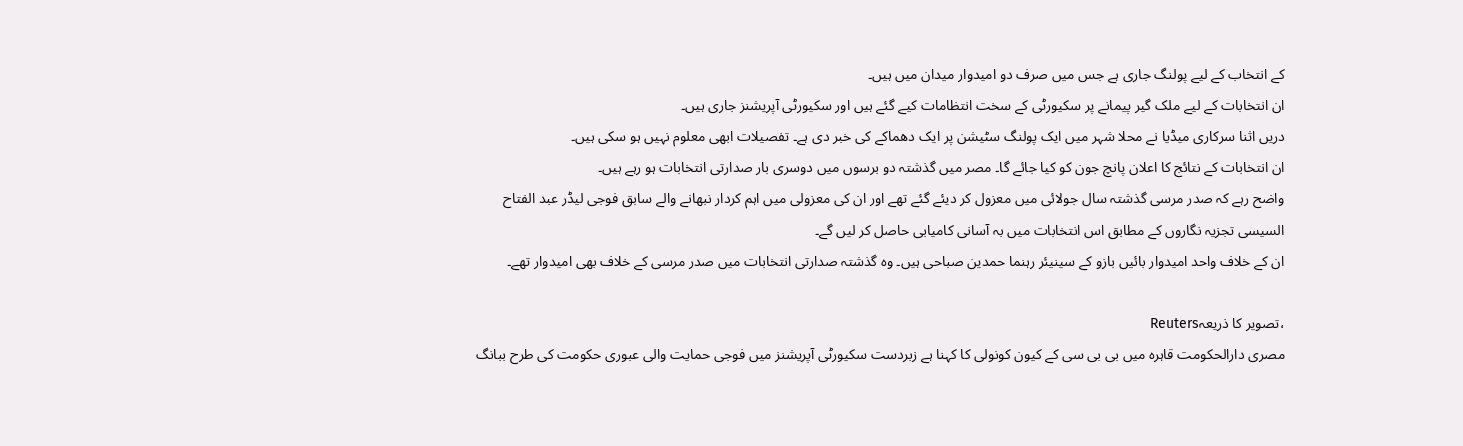کے انتخاب کے لیے پولنگ جاری ہے جس میں صرف دو امیدوار میدان میں ہیں۔
ان انتخابات کے لیے ملک گیر پیمانے پر سکیورٹی کے سخت انتظامات کیے گئے ہیں اور سکیورٹی آپریشنز جاری ہیں۔
دریں اثنا سرکاری میڈیا نے محلا شہر میں ایک پولنگ سٹیشن پر ایک دھماکے کی خبر دی ہے۔ تفصیلات ابھی معلوم نہیں ہو سکی ہیں۔
ان انتخابات کے نتائج کا اعلان پانچ جون کو کیا جائے گا۔ مصر میں گذشتہ دو برسوں میں دوسری بار صدارتی انتخابات ہو رہے ہیں۔
واضح رہے کہ صدر مرسی گذشتہ سال جولائی میں معزول کر دیئے گئے تھے اور ان کی معزولی میں اہم کردار نبھانے والے سابق فوجی لیڈر عبد الفتاح السیسی تجزیہ نگاروں کے مطابق اس انتخابات میں بہ آسانی کامیابی حاصل کر لیں گے۔
ان کے خلاف واحد امیدوار بائیں بازو کے سینيئر رہنما حمدین صباحی ہیں۔ وہ گذشتہ صدارتی انتخابات میں صدر مرسی کے خلاف بھی امیدوار تھے۔

،تصویر کا ذریعہReuters
مصری دارالحکومت قاہرہ میں بی بی سی کے کیون کونولی کا کہنا ہے زبردست سکیورٹی آپریشنز میں فوجی حمایت والی عبوری حکومت کی طرح ببانگ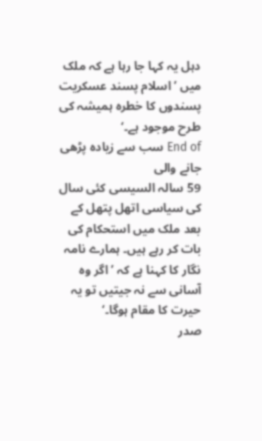دہل یہ کہا جا رہا ہے کہ ملک میں ’اسلام پسند عسکریت پسندوں کا خطرہ ہمیشہ کی طرح موجود ہے۔‘
End of سب سے زیادہ پڑھی جانے والی
59 سالہ السیسی کئی سال کی سیاسی اتھل پتھل کے بعد ملک میں استحکام کی بات کر رہے ہیں۔ ہمارے نامہ نگار کا کہنا ہے کہ ’اگر وہ آسانی سے نہ جیتیں تو یہ حیرت کا مقام ہوگا۔‘
صدر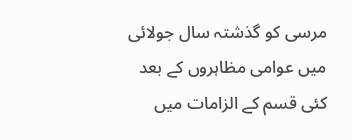مرسی کو گذشتہ سال جولائی میں عوامی مظاہروں کے بعد کئی قسم کے الزامات میں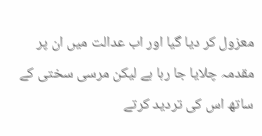معزول کر دیا گیا اور اب عدالت میں ان پر مقدمہ چلایا جا رہا ہے لیکن مرسی سختی کے ساتھ اس کی تردید کرتے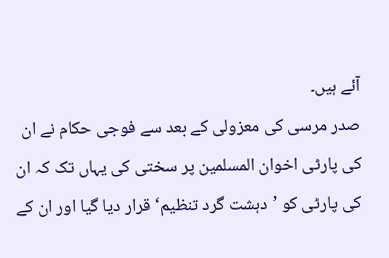آئے ہیں۔
صدر مرسی کی معزولی کے بعد سے فوجی حکام نے ان کی پارٹی اخوان المسلمین پر سختی کی یہاں تک کہ ان کی پارٹی کو ’دہشت گرد تنظیم‘ قرار دیا گیا اور ان کے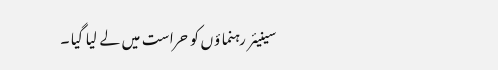سینیئر رہنماؤں کو حراست میں لے لیا گيا۔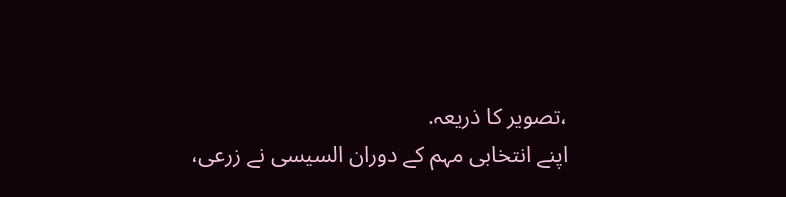،تصویر کا ذریعہ.
اپنے انتخابی مہم کے دوران السیسی نے زرعی،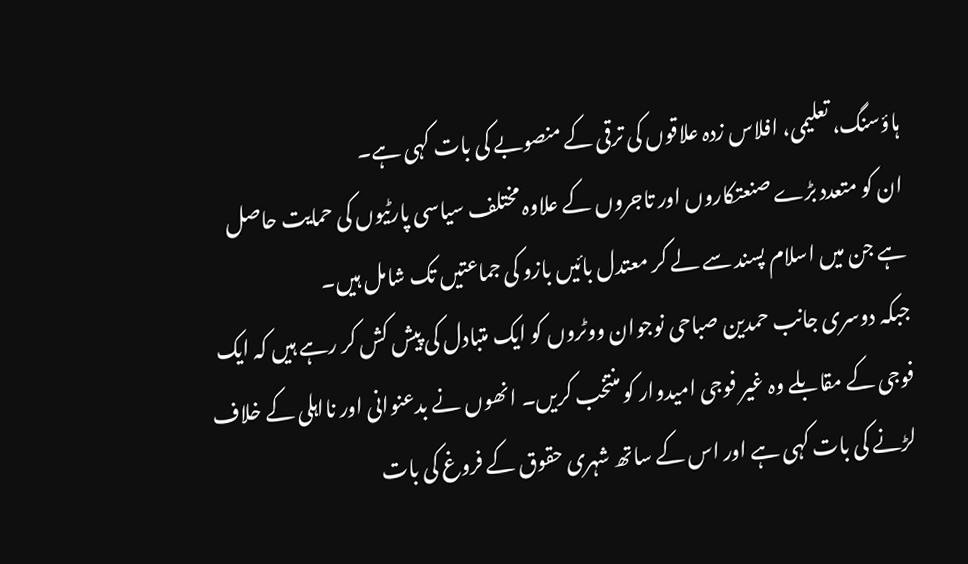ہاؤسنگ، تعلیمی، افلاس زدہ علاقوں کی ترقی کے منصوبے کی بات کہی ہے۔
ان کو متعدد بڑے صنعتکاروں اور تاجروں کے علاوہ مختلف سیاسی پارٹیوں کی حمایت حاصل ہے جن میں اسلام پسند سے لے کر معتدل بائیں بازو کی جماعتیں تک شامل ہیں۔
جبکہ دوسری جانب حمدین صباحی نوجوان ووٹروں کو ایک متبادل کی پیش کش کر رہے ہیں کہ ایک فوجی کے مقابلے وہ غیر فوجی امیدوار کو منتخب کریں۔ انھوں نے بدعنوانی اور نااہلی کے خلاف لڑنے کی بات کہی ہے اور اس کے ساتھ شہری حقوق کے فروغ کی بات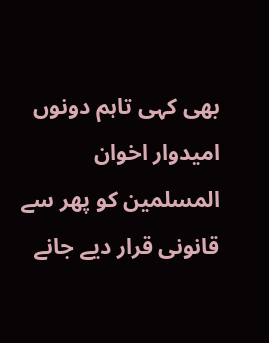بھی کہی تاہم دونوں امیدوار اخوان المسلمین کو پھر سے قانونی قرار دیے جانے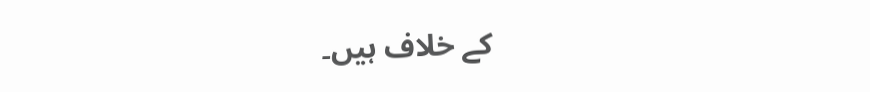کے خلاف ہیں۔